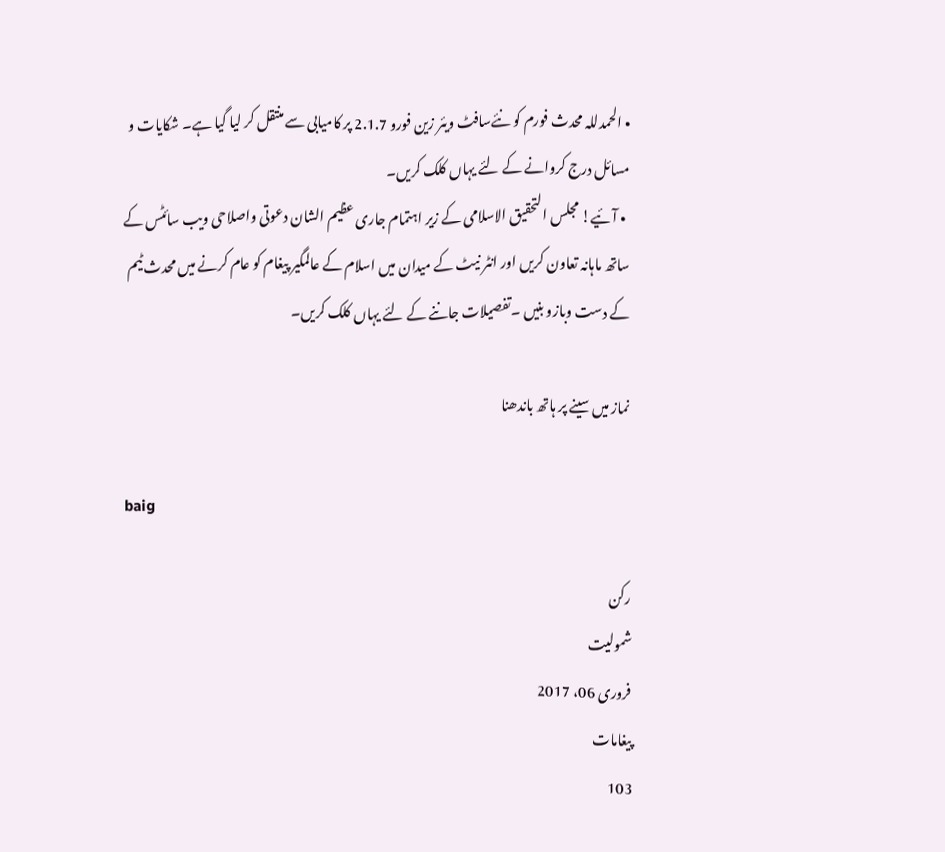• الحمدللہ محدث فورم کو نئےسافٹ ویئر زین فورو 2.1.7 پر کامیابی سے منتقل کر لیا گیا ہے۔ شکایات و مسائل درج کروانے کے لئے یہاں کلک کریں۔
  • آئیے! مجلس التحقیق الاسلامی کے زیر اہتمام جاری عظیم الشان دعوتی واصلاحی ویب سائٹس کے ساتھ ماہانہ تعاون کریں اور انٹر نیٹ کے میدان میں اسلام کے عالمگیر پیغام کو عام کرنے میں محدث ٹیم کے دست وبازو بنیں ۔تفصیلات جاننے کے لئے یہاں کلک کریں۔

نماز میں سینے پر ہاتھ باندھنا

baig

رکن
شمولیت
فروری 06، 2017
پیغامات
103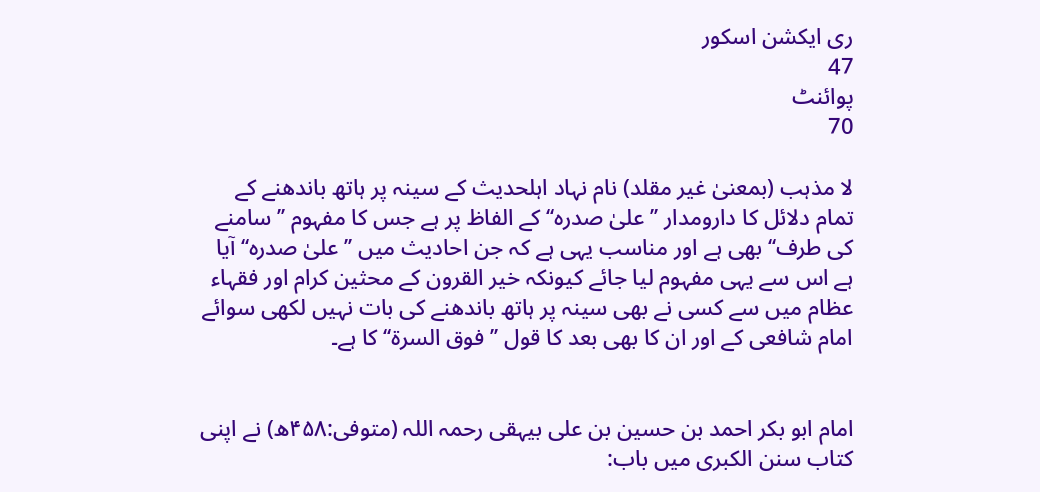ری ایکشن اسکور
47
پوائنٹ
70

لا مذہب (بمعنیٰ غیر مقلد) نام نہاد اہلحدیث کے سینہ پر ہاتھ باندھنے کے تمام دلائل کا دارومدار ’’علیٰ صدرہ‘‘ کے الفاظ پر ہے جس کا مفہوم ’’سامنے کی طرف‘‘ بھی ہے اور مناسب یہی ہے کہ جن احادیث میں ’’علیٰ صدرہ‘‘ آیا ہے اس سے یہی مفہوم لیا جائے کیونکہ خیر القرون کے محثین کرام اور فقہاء عظام میں سے کسی نے بھی سینہ پر ہاتھ باندھنے کی بات نہیں لکھی سوائے امام شافعی کے اور ان کا بھی بعد کا قول ’’فوق السرۃ‘‘ کا ہے۔


امام ابو بکر احمد بن حسین بن علی بیہقی رحمہ اللہ (متوفی:۴۵۸ھ) نے اپنی کتاب سنن الکبری میں باب: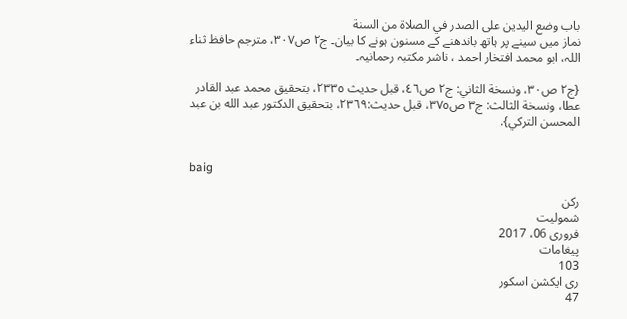باب وضع اليدين على الصدر في الصلاة من السنة
نماز میں سینے پر ہاتھ باندھنے کے مسنون ہونے کا بیان۔ ج۲ ص۳۰۷، مترجم حافظ ثناء اللہ، ابو محمد افتخار احمد ، ناشر مکتبہ رحمانیہ۔

{ج٢ ص٣٠، ونسخة الثاني: ج٢ ص٤٦، قبل حديث ٢٣٣٥، بتحقيق محمد عبد القادر عطا، ونسخة الثالث: ج٣ ص٣٧٥، قبل حديث:٢٣٦٩، بتحقيق الدكتور عبد الله بن عبد المحسن التركي}.


baig

رکن
شمولیت
فروری 06، 2017
پیغامات
103
ری ایکشن اسکور
47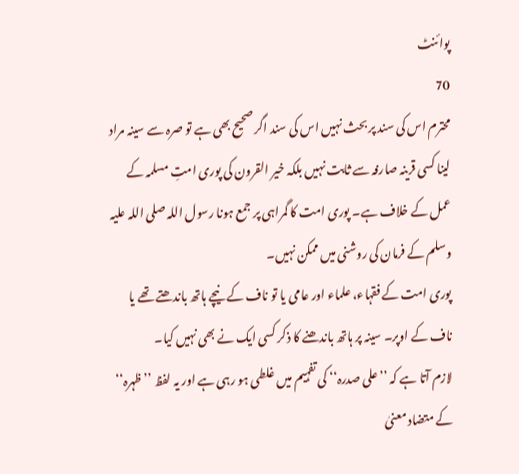پوائنٹ
70
محترم اس کی سند پر بحث نہیں اس کی سند اگر صحیح بھی ہے تو صرہ سے سینہ مراد لینا کسی قرینہ صارفہ سے ثابت نہیں بلکہ خیر القرون کی پوری امتِ مسلمہ کے عمل کے خلاف ہے۔ پوری امت کا گمراہی پر جمع ہونا رسول اللہ صلی اللہ علیہ وسلم کے فرمان کی روشنی میں ممکن نہیں۔
پوری امت کے فقہاء، علماء اور عامی یا تو ناف کے نیچے ہاتھ باندھتے تھے یا ناف کے اوپر۔ سینہ پر ہاتھ باندھنے کا ذکر کسی ایک نے بھی نہیں کیا۔
لازم آتا ہے کہ ’’علی صدرہ‘‘ کی تفہیم میں غلطی ہو رہی ہے اور یہ لفظ ’’ظہرہ‘‘ کے متضاد معنیٰ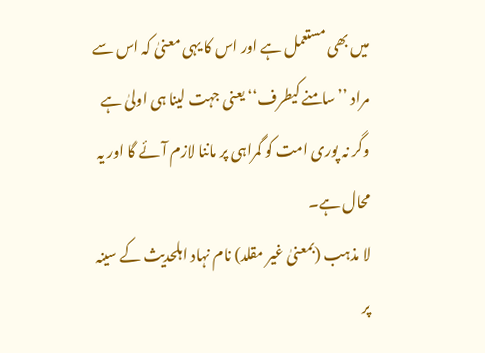میں بھی مستعمل ہے اور اس کا یہی معنیٰ کہ اس سے مراد ’’سامنے کیطرف‘‘ یعنی جہت لینا ہی اولیٰ ہے وگر نہ پوری امت کو گمراہی پر ماننا لازم آئے گا اور یہ محال ہے۔
لا مذہب (بمعنیٰ غیر مقلد) نام نہاد اہلحدیث کے سینہ پر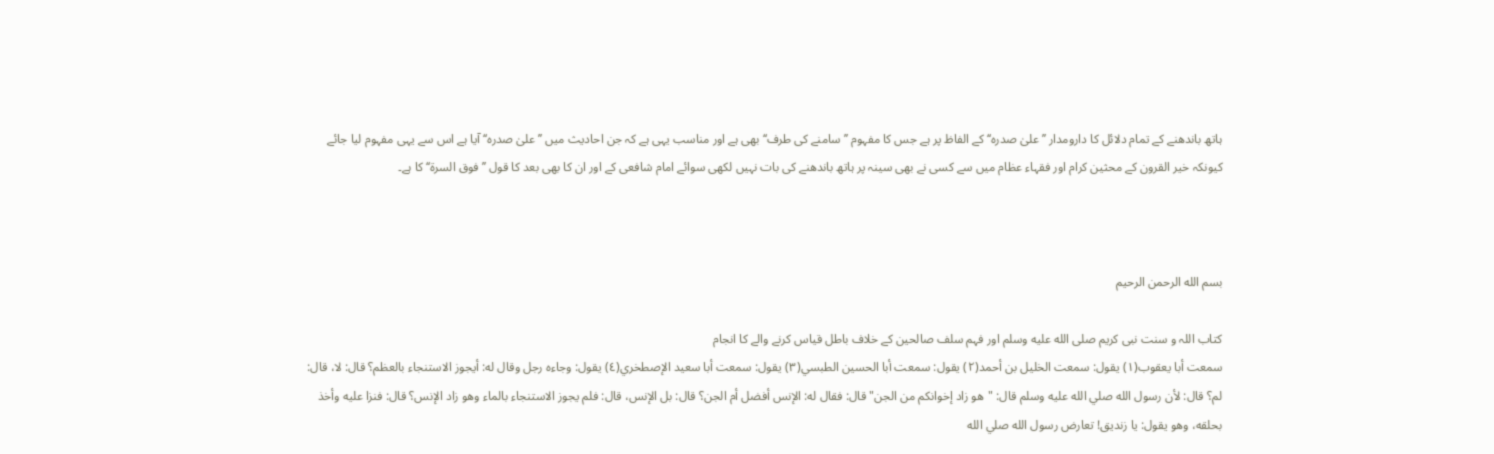ہاتھ باندھنے کے تمام دلائل کا دارومدار ’’علیٰ صدرہ‘‘ کے الفاظ پر ہے جس کا مفہوم ’’سامنے کی طرف‘‘ بھی ہے اور مناسب یہی ہے کہ جن احادیث میں ’’علیٰ صدرہ‘‘ آیا ہے اس سے یہی مفہوم لیا جائے کیونکہ خیر القرون کے محثین کرام اور فقہاء عظام میں سے کسی نے بھی سینہ پر ہاتھ باندھنے کی بات نہیں لکھی سوائے امام شافعی کے اور ان کا بھی بعد کا قول ’’فوق السرۃ‘‘ کا ہے۔



بسم الله الرحمن الرحيم

کتاب اللہ و سنت نبی کریم صلى الله عليه وسلم اور فہم سلف صالحین کے خلاف باطل قیاس کرنے والے کا انجام
سمعت أبا يعقوب(١) يقول: سمعت الخليل بن أحمد(٢) يقول: سمعت أبا الحسين الطبسي(٣) يقول: سمعت أبا سعيد الإصطخري(٤) يقول: وجاءه رجل وقال له: أيجوز الاستنجاء بالعظم؟ قال: لا، قال: لم؟ قال: لأن رسول الله صلي الله عليه وسلم قال: "هو زاد إخوانكم من الجن" قال: فقال له: الإنس أفضل أم الجن؟ قال: بل الإنس، قال: فلم يجوز الاستنجاء بالماء وهو زاد الإنس؟ قال: فنزا عليه وأخذ بحلقه، وهو يقول: يا زنديق! تعارض رسول الله صلي الله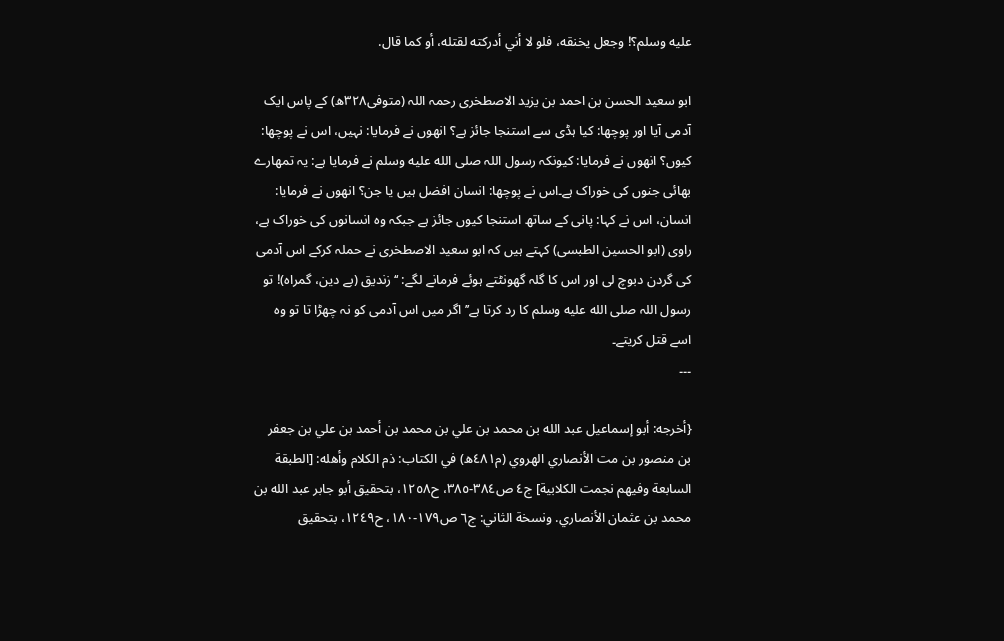عليه وسلم؟! وجعل يخنقه، فلو لا أني أدركته لقتله، أو كما قال.

ابو سعید الحسن بن احمد بن یزید الاصطخری رحمہ اللہ (متوفی۳۲۸ھ) کے پاس ایک آدمی آیا اور پوچھا: کیا ہڈی سے استنجا جائز ہے؟ انھوں نے فرمایا: نہیں، اس نے پوچھا: کیوں؟ انھوں نے فرمایا: کیونکہ رسول اللہ صلى الله عليه وسلم نے فرمایا ہے: یہ تمھارے بھائی جنوں کی خوراک ہے۔اس نے پوچھا: انسان افضل ہیں یا جن؟ انھوں نے فرمایا: انسان، اس نے کہا: پانی کے ساتھ استنجا کیوں جائز ہے جبکہ وہ انسانوں کی خوراک ہے، راوی (ابو الحسین الطبسی) کہتے ہیں کہ ابو سعید الاصطخری نے حملہ کرکے اس آدمی کی گردن دبوچ لی اور اس کا گلہ گھونٹتے ہوئے فرمانے لگے: ‘‘زندیق (بے دین، گمراہ)! تو رسول اللہ صلى الله عليه وسلم کا رد کرتا ہے’’ اگر میں اس آدمی کو نہ چھڑا تا تو وہ اسے قتل کریتے۔
۔۔۔

{أخرجه: أبو إسماعيل عبد الله بن محمد بن علي بن محمد بن أحمد بن علي بن جعفر بن منصور بن مت الأنصاري الهروي (م٤٨١ھ) في الكتاب: ذم الكلام وأهله: [الطبقة السابعة وفيهم نجمت الكلابية] ج٤ ص٣٨٤-٣٨٥، ح١٢٥٨، بتحقيق أبو جابر عبد الله بن محمد بن عثمان الأنصاري. ونسخة الثاني: ج٦ ص١٧٩-١٨٠، ح١٢٤٩، بتحقيق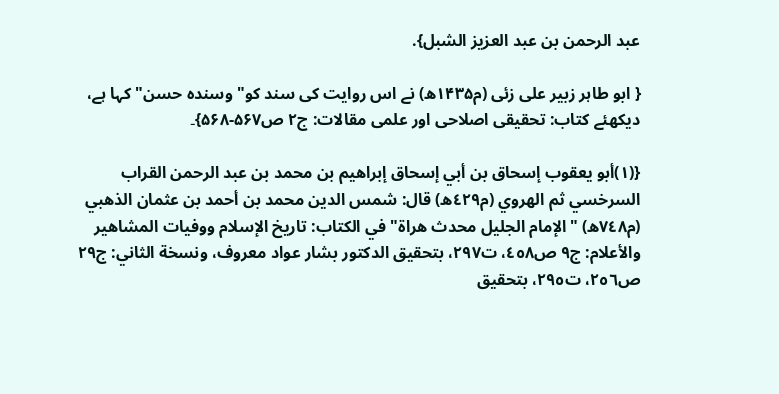عبد الرحمن بن عبد العزيز الشبل}.

{ ابو طاہر زبیر علی زئی (م۱۴۳۵ھ) نے اس روایت کی سند کو"وسندہ حسن" کہا ہے، دیکھئے کتاب: تحقیقی اصلاحی اور علمی مقالات: ج۲ ص۵۶۷-۵۶۸}۔

{(١)أبو يعقوب إسحاق بن أبي إسحاق إبراهيم بن محمد بن عبد الرحمن القراب السرخسي ثم الهروي (م٤٢٩ھ) قال: شمس الدين محمد بن أحمد بن عثمان الذهبي (م٧٤٨ھ) "الإمام الجليل محدث هراة" في الكتاب: تاريخ الإسلام ووفيات المشاهير والأعلام: ج٩ ص٤٥٨، ت٢٩٧، بتحقيق الدكتور بشار عواد معروف، ونسخة الثاني: ج٢٩ ص٢٥٦، ت٢٩٥، بتحقيق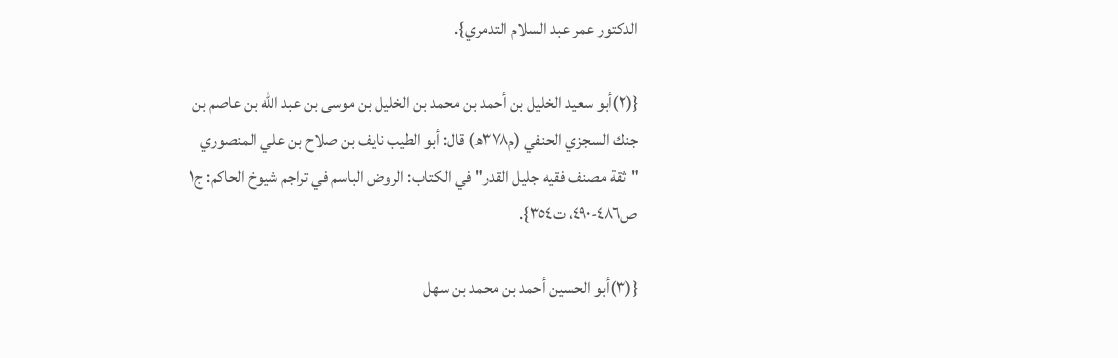الدكتور عمر عبد السلام التدمري}.

{(٢)أبو سعيد الخليل بن أحمد بن محمد بن الخليل بن موسى بن عبد الله بن عاصم بن جنك السجزي الحنفي (م٣٧٨ھ) قال: أبو الطيب نايف بن صلاح بن علي المنصوري "ثقة مصنف فقيه جليل القدر" في الكتاب: الروض الباسم في تراجم شيوخ الحاكم: ج١ ص٤٨٦-٤٩٠، ت٣٥٤}.

{(٣)أبو الحسين أحمد بن محمد بن سهل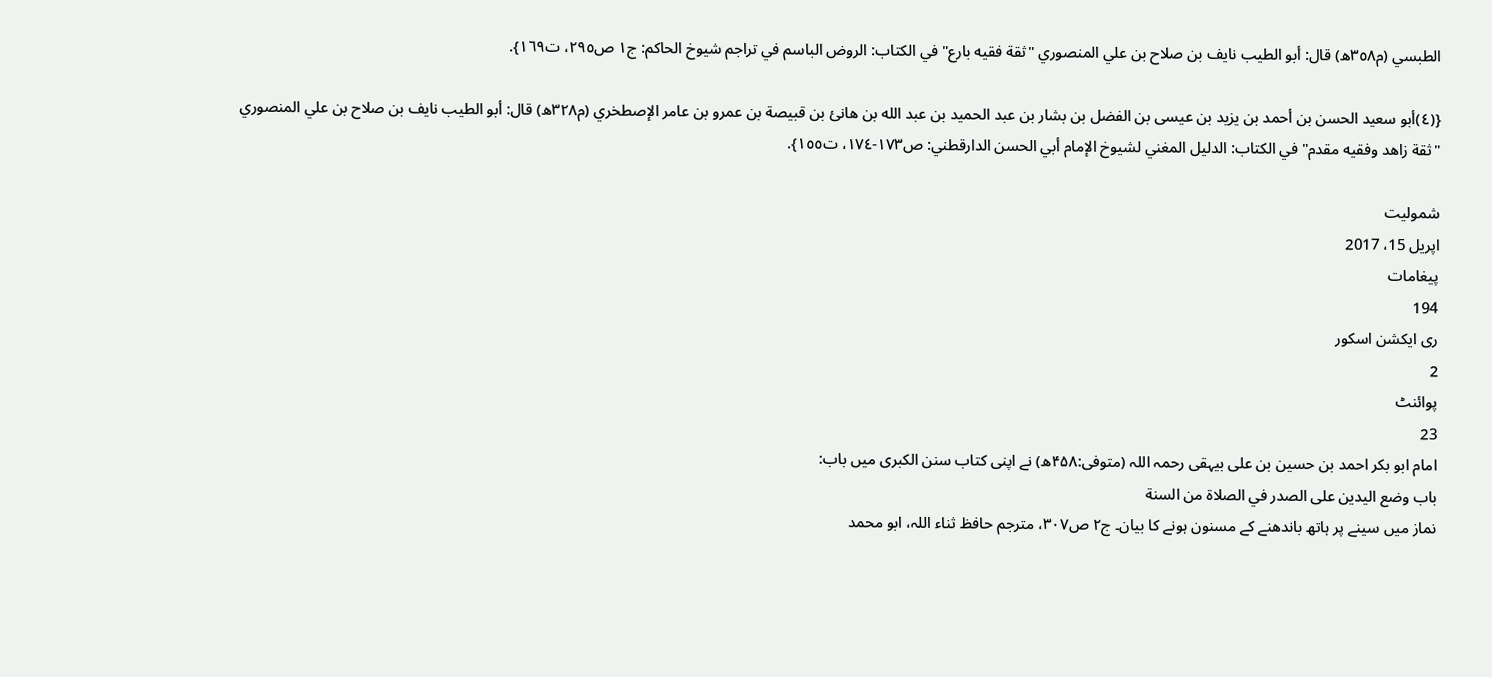الطبسي (م٣٥٨ھ) قال: أبو الطيب نايف بن صلاح بن علي المنصوري "ثقة فقيه بارع" في الكتاب: الروض الباسم في تراجم شيوخ الحاكم: ج١ ص٢٩٥، ت١٦٩}.

{(٤)أبو سعيد الحسن بن أحمد بن يزيد بن عيسى بن الفضل بن بشار بن عبد الحميد بن عبد الله بن هانئ بن قبيصة بن عمرو بن عامر الإصطخري (م٣٢٨ھ) قال: أبو الطيب نايف بن صلاح بن علي المنصوري "ثقة زاهد وفقيه مقدم" في الكتاب: الدليل المغني لشيوخ الإمام أبي الحسن الدارقطني: ص١٧٣-١٧٤، ت١٥٥}.

شمولیت
اپریل 15، 2017
پیغامات
194
ری ایکشن اسکور
2
پوائنٹ
23
امام ابو بکر احمد بن حسین بن علی بیہقی رحمہ اللہ (متوفی:۴۵۸ھ) نے اپنی کتاب سنن الکبری میں باب:
باب وضع اليدين على الصدر في الصلاة من السنة
نماز میں سینے پر ہاتھ باندھنے کے مسنون ہونے کا بیان۔ ج۲ ص۳۰۷، مترجم حافظ ثناء اللہ، ابو محمد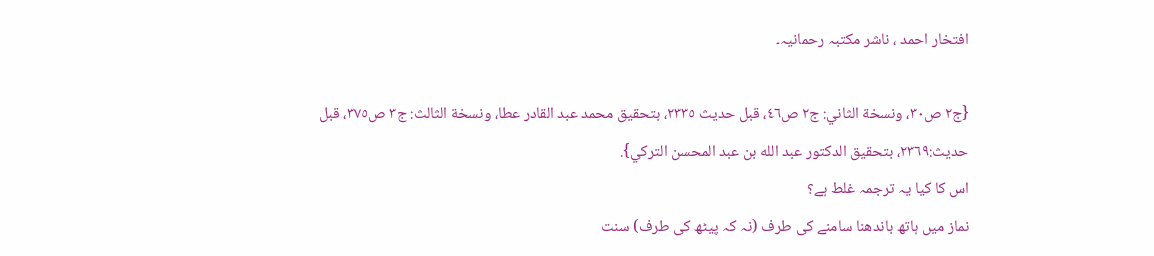افتخار احمد ، ناشر مکتبہ رحمانیہ۔

{ج٢ ص٣٠، ونسخة الثاني: ج٢ ص٤٦، قبل حديث ٢٣٣٥، بتحقيق محمد عبد القادر عطا، ونسخة الثالث: ج٣ ص٣٧٥، قبل حديث:٢٣٦٩، بتحقيق الدكتور عبد الله بن عبد المحسن التركي}.
اس کا کیا یہ ترجمہ غلط ہے؟
نماز میں ہاتھ باندھنا سامنے کی طرف (نہ کہ پیٹھ کی طرف) سنت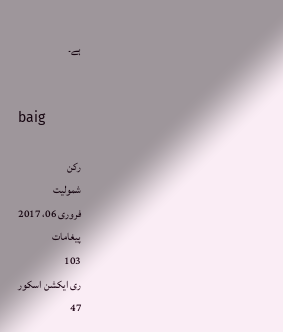ہے۔


baig

رکن
شمولیت
فروری 06، 2017
پیغامات
103
ری ایکشن اسکور
47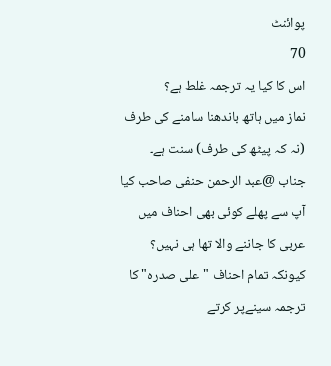پوائنٹ
70
اس کا کیا یہ ترجمہ غلط ہے؟
نماز میں ہاتھ باندھنا سامنے کی طرف (نہ کہ پیٹھ کی طرف) سنت ہے۔
جناب @عبد الرحمن حنفی صاحب کیا آپ سے پھلے کوئی بھی احناف میں عربی کا جاننے والا تھا ہی نہیں؟ کیونکہ تمام احناف "علی صدرہ" کا ترجمہ سینےپر کرتے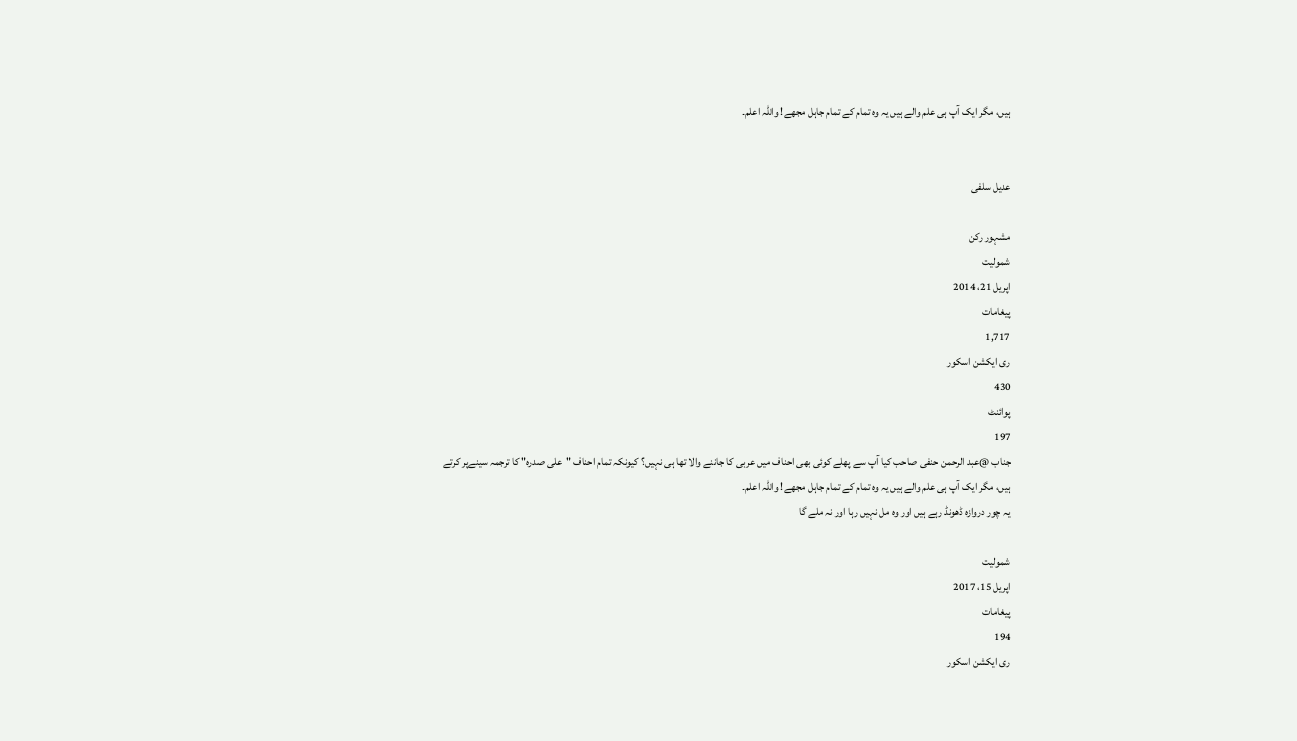ہیں، مگر ایک آپ ہی علم والے ہیں یہ وہ تمام کے تمام جاہل مجھے! واللہ اعلم۔


عدیل سلفی

مشہور رکن
شمولیت
اپریل 21، 2014
پیغامات
1,717
ری ایکشن اسکور
430
پوائنٹ
197
جناب @عبد الرحمن حنفی صاحب کیا آپ سے پھلے کوئی بھی احناف میں عربی کا جاننے والا تھا ہی نہیں؟ کیونکہ تمام احناف "علی صدرہ" کا ترجمہ سینےپر کرتے ہیں، مگر ایک آپ ہی علم والے ہیں یہ وہ تمام کے تمام جاہل مجھے! واللہ اعلم۔
یہ چور دروازہ ڈھونڈ رہے ہیں اور وہ مل نہیں رہا اور نہ ملے گا

شمولیت
اپریل 15، 2017
پیغامات
194
ری ایکشن اسکور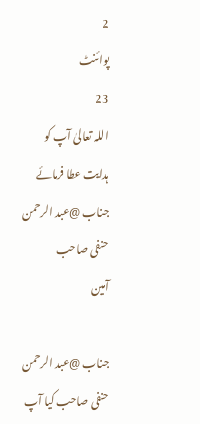2
پوائنٹ
23
اللہ تعالیٰ آپ کو ہدایت عطا فرمائے جناب @عبد الرحمن حنفی صاحب
آمین

جناب @عبد الرحمن حنفی صاحب کیا آپ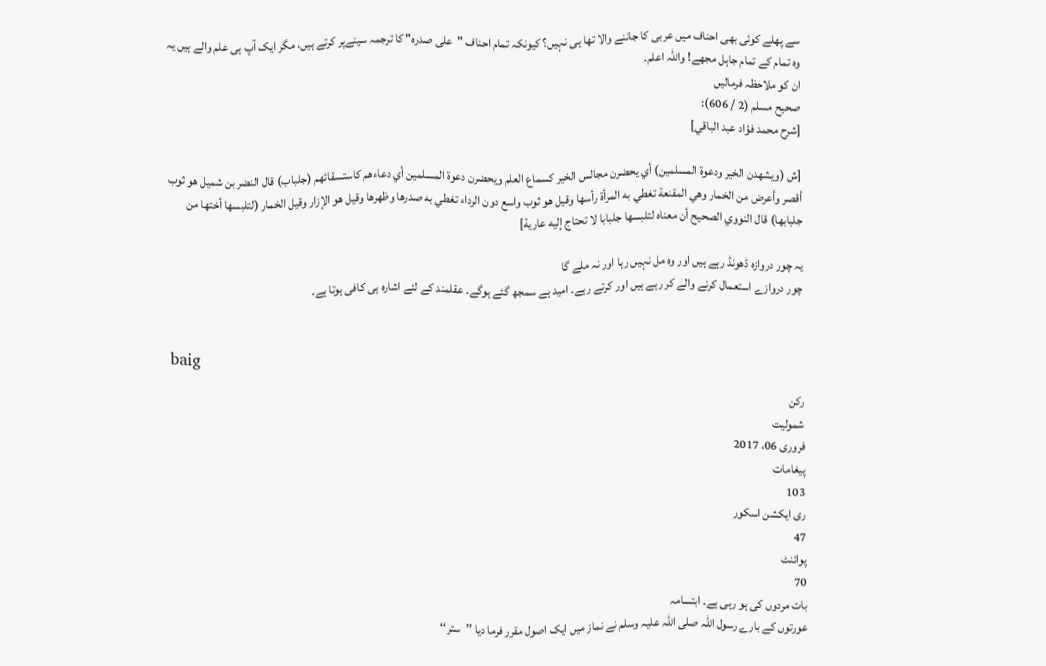سے پھلے کوئی بھی احناف میں عربی کا جاننے والا تھا ہی نہیں؟ کیونکہ تمام احناف "علی صدرہ" کا ترجمہ سینےپر کرتے ہیں، مگر ایک آپ ہی علم والے ہیں یہ وہ تمام کے تمام جاہل مجھے! واللہ اعلم۔
ان کو ملاحظہ فرمالیں
صحيح مسلم (2 / 606):
[شرح محمد فؤاد عبد الباقي]

[ش (ويشهدن الخير ودعوة المسلمين) أي يحضرن مجالس الخير كسماع العلم ويحضرن دعوة المسلمين أي دعاءهم كاستسقائهم (جلباب) قال النضر بن شميل هو ثوب أقصر وأعرض من الخمار وهي المقنعة تغطي به المرأة رأسها وقيل هو ثوب واسع دون الرداء تغطي به صدرها وظهرها وقيل هو الإزار وقيل الخمار (لتلبسها أختها من جلبابها) قال النووي الصحيح أن معناه لتلبسها جلبابا لا تحتاج إليه عارية]

یہ چور دروازہ ڈھونڈ رہے ہیں اور وہ مل نہیں رہا اور نہ ملے گا
چور دروازے استعمال کرنے والے کر رہے ہیں اور کرتے رہے۔ امید ہے سمجھ گئے ہوگے۔ عقلمند کے لئے اشارہ ہی کافی ہوتا ہے۔


baig

رکن
شمولیت
فروری 06، 2017
پیغامات
103
ری ایکشن اسکور
47
پوائنٹ
70
بات مردوں کی ہو رہی ہے۔ ابتسامہ
عورتوں کے بارے رسول اللہ صلی اللہ علیہ وسلم نے نماز میں ایک اصول مقرر فرما دیا ’’ستر‘‘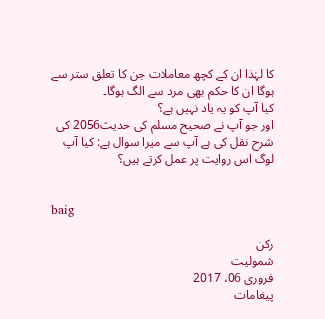کا لہٰذا ان کے کچھ معاملات جن کا تعلق ستر سے ہوگا ان کا حکم بھی مرد سے الگ ہوگا۔
کیا آپ کو یہ یاد نہیں ہے؟
اور جو آپ نے صحیح مسلم کی حدیث2056 کی شرح نقل کی ہے آپ سے میرا سوال ہے: کیا آپ لوگ اس روایت پر عمل کرتے ہیں؟


baig

رکن
شمولیت
فروری 06، 2017
پیغامات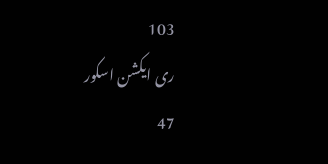103
ری ایکشن اسکور
47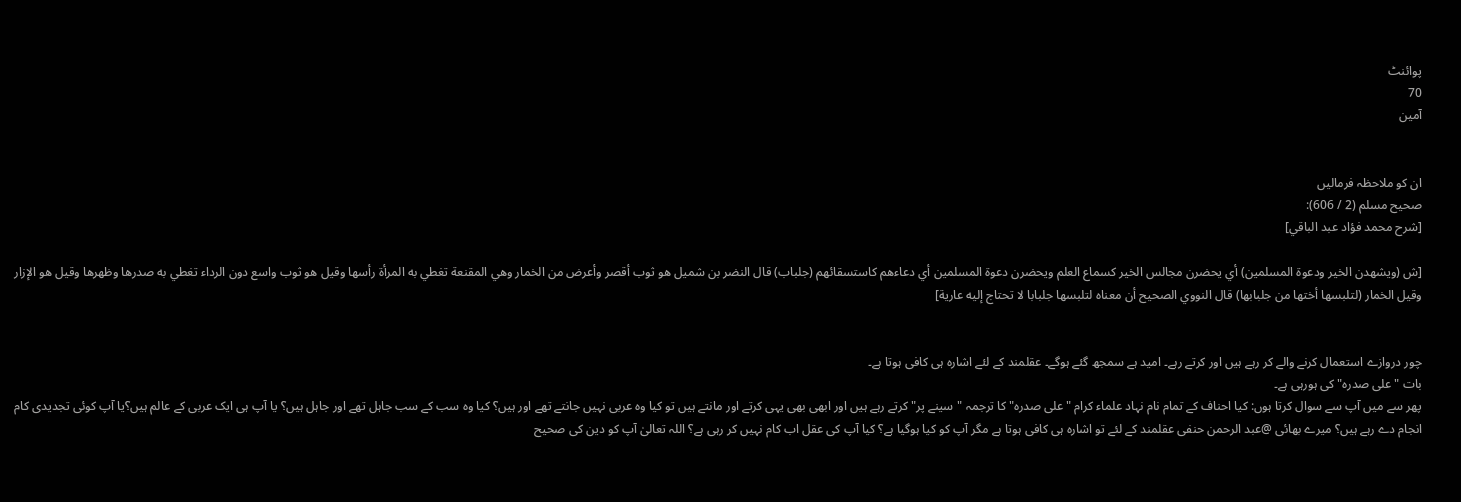پوائنٹ
70
آمین


ان کو ملاحظہ فرمالیں
صحيح مسلم (2 / 606):
[شرح محمد فؤاد عبد الباقي]

[ش (ويشهدن الخير ودعوة المسلمين) أي يحضرن مجالس الخير كسماع العلم ويحضرن دعوة المسلمين أي دعاءهم كاستسقائهم (جلباب) قال النضر بن شميل هو ثوب أقصر وأعرض من الخمار وهي المقنعة تغطي به المرأة رأسها وقيل هو ثوب واسع دون الرداء تغطي به صدرها وظهرها وقيل هو الإزار وقيل الخمار (لتلبسها أختها من جلبابها) قال النووي الصحيح أن معناه لتلبسها جلبابا لا تحتاج إليه عارية]


چور دروازے استعمال کرنے والے کر رہے ہیں اور کرتے رہے۔ امید ہے سمجھ گئے ہوگے۔ عقلمند کے لئے اشارہ ہی کافی ہوتا ہے۔
بات "علی صدرہ" کی ہورہی ہے۔
پھر سے میں آپ سے سوال کرتا ہوں: کیا احناف کے تمام نام نہاد علماء کرام "علی صدرہ" کا ترجمہ "سینے پر" کرتے رہے ہیں اور ابھی بھی یہی کرتے اور مانتے ہیں تو کیا وہ عربی نہیں جانتے تھے اور ہیں؟ کیا وہ سب کے سب جاہل تھے اور جاہل ہیں؟ یا آپ ہی ایک عربی کے عالم ہیں؟یا آپ کوئی تجدیدی کام انجام دے رہے ہیں؟ میرے بھائی @عبد الرحمن حنفی عقلمند کے لئے تو اشارہ ہی کافی ہوتا ہے مگر آپ کو کیا ہوگیا ہے؟ کیا آپ کی عقل اب کام نہیں کر رہی ہے؟ اللہ تعالیٰ آپ کو دین کی صحیح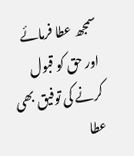سمجھ عطا فرمائے اور حق کو قبول کرنے کی توفیق بھی عطا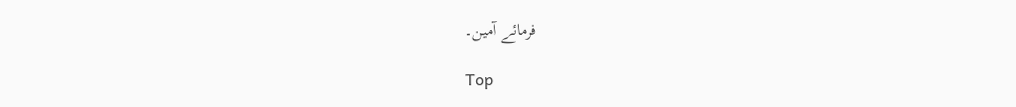فرمائے آمین۔

Top